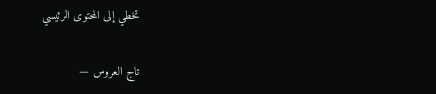تخطي إلى المحتوى الرئيسي

تاج العروس —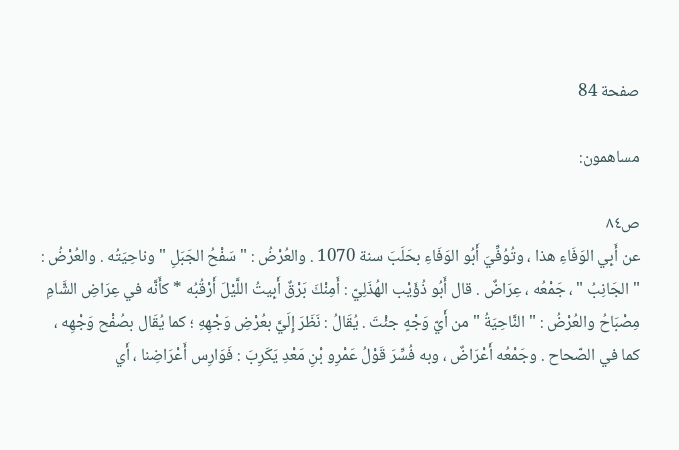صفحة 84

مساهمون:

ص٨٤
عن أَبِي الوَفَاءِ هذا ، وتُوُفِّيَ أَبُو الوَفَاءِ بحَلَبَ سنة 1070 . والعُرْضُ : " سَفْحُ الجَبَلِ " وناحِيَتُه . والعُرْضُ : " الجَانِبُ " ، جَمْعُه ، عِرَاضٌ . قال أَبُو ذُؤَيْب الهُذَلِيّ : أَمِنْكَ بَرْقٌ أَبِيتُ اللَّيْلَ أَرْقُبُه * كأَنَّه في عِرَاضِ الشَّامِ مِصْبَاحُ والعُرْضُ : " النَّاحِيَةُ " من أَيّ وَجْهٍ جئْتَ . يُقَالُ : نَظَرَ إِلَيَّ بعُرْضِ وَجْهِهِ ؛ كما يُقَال بصُفْح وَجْهِه ، كما في الصّحاح . وجَمْعُه أَعْرَاضٌ ، وبه فُسِّرَ قَوْلُ عَمْرِو بْنِ مَعْدِ يَكَرِبَ : فَوَارِس أَعْرَاضِنا ، أَي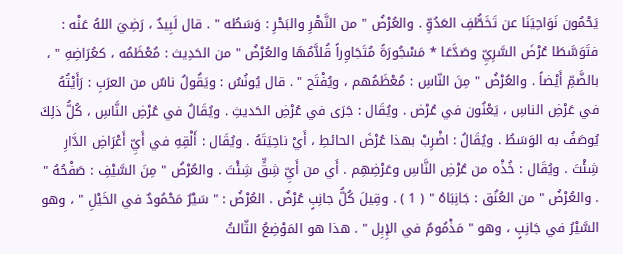يَحْمُون نَوَاحِيَنَا عن تَخَطُّفِ العَدُوِّ . والعُرْضُ " من النَّهْرِ والبَحْرِ : وَسَطُه " . قال لَبِيدٌ ، رَضِيَ اللهُ عَنْه : فتَوَسَّطَا عُرْضَ السَّرِيِّ وصَدَّعَا * مَسْجُورَةً مُتَجَاوِراً قُلاَّمُهَا والعُرْضُ " من الحَدِيث : مُعْظَمُه ، كعُرَاضِهِ " ، بالضَّمِّ أَيْضاً . والعُرْضُ " مِنَ النّاسِ : مُعْظَمُهم ، ويُفْتَح " . قال يُونُسُ : ويَقُولُ ناسٌ من العرَبِ : رَأَيْتُهُ في عَرْضِ الناسِ ، يَعْنُون في عُرْض . ويُقَال : جَرَى في عُرْضِ الحَديثِ . ويُقَالُ في عُرْضِ النَّاسِ ، كُلُّ ذلِكَ يُوصَفُ به الوَسَطُ . ويُقَالُ : اضْرِبْ بهذا عُرْضَ الحائطِ ، أَيْ ناحِيَتَهُ . ويُقَال : أَلْقِهِ في أَيِّ أَعْرَاضِ الدَّارِ شِئْتَ . ويُقَال : خُذْه من عُرْضِ النَّاسِ وعَرْضِهِم . أَي من أَيِّ شِقٍّ شِئْتَ . والعُرْضُ " مِنَ السَّيْفِ : صَفْحُهُ " . والعُرْضُ " من العُنُق : جَانِبَاهُ " ( 1 ) . وقِيلَ كُلُّ جانِبٍ عُرْضٌ . العُرْضُ : " سَيْرٌ مَحْمُودٌ في الخَيْلِ " ، وهو السَّيْرُ في جَانِبٍ ، وهو " مَذْمُومٌ في الإِبِل " . هذا هو المَوْضِعُ الثّالثُ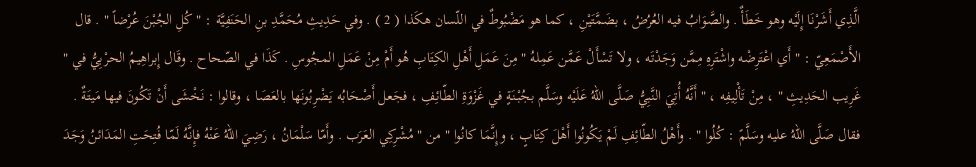الَّذِي أَشَرْنَا إِلَيْه وهو خَطَأٌ . والصَّوَابُ فيه العُرُضُ ، بضَمَّتَيْنِ ، كما هو مَضْبُوطٌ في اللّسان هكَذا ( 2 ) . وفي حَدِيثِ مُحَمَّدِ بنِ الحَنَفِيَّة : " كُلِ الجُبْنَ عُرْضاً " . قال الأَصْمَعِيّ : " أَي اعْتَرِضْه واشْتَرِهِ مِمَّن وَجَدْتَه ، ولا تَسْأَلْ عَمَّن عَمِلهُ " مِنَ عَمَلِ أَهْلِ الكِتَابِ هُو أَمْ مِنْ عَمَلِ المجُوسِ . كَذَا في الصّحاح . وقَال إِبراهِيمُ الحرْبِيُّ في " غَرِيب الحَدِيثِ " ، مِنْ تَأْلِيفِه ، " أَنَّهُ أُتِيَ النَّبِيُّ صَلَّى اللهُ عَلَيْه وسَلَّم بجُبْنَةٍ في غَزْوَةِ الطّائِفِ ، فجَعل أَصْحَابُه يَضْرِبُونَها بالعَصَا ، وقالوا : نَخْشَى أَنْ تَكُونَ فيها مَيتَةٌ . فقال صَلَّى اللهُ عليه وسَلَّمً : كُلُوا " . وأَهْلُ الطّائِفِ لَمْ يَكُونُوا أَهْلَ كِتَابٍ ، وإِنَّمَا كانُوا " من " مُشْرِكِي العَرَب . وأَمّا سَلْمَانُ ، رَضِيَ اللهُ عَنْهُ فإِنَّهُ لَمّا فُتِحَتِ المَدَائنُ وَجَدَ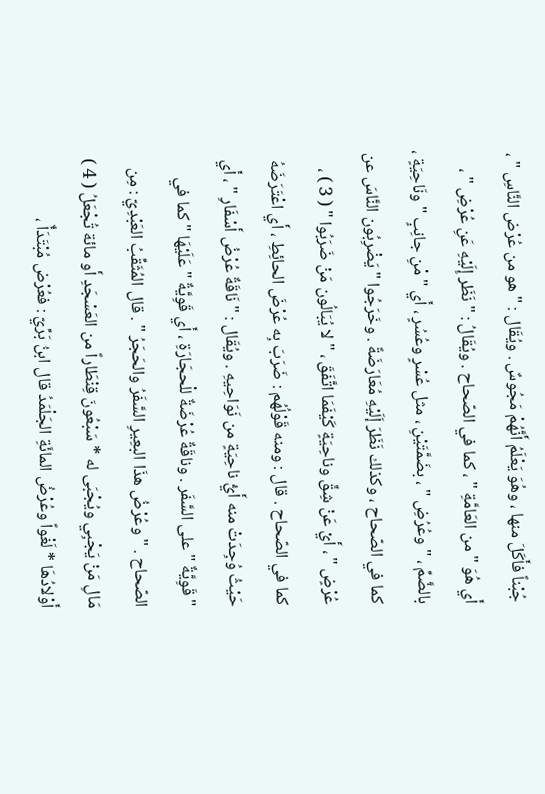جُبْناً فأَكَلَ منها ، وهُوَ يَعْلَمُ أَنَّهُمْ مَجُوسٌ . ويُقَال : " هو من عُرْض النَّاسِ " ، أَي هُوَ " من العَامَّةِ " ، كما في الصّحاح . ويُقَالُ : " نَظَر إِلَيْهِ عَنِ عُرْضِ " ، بالضَّمِّ ، " وعُرُضِ " ، بضَمَّتَيْنِ ، مثل عُسْرٍ وعُسُرٍ ، أَي " مْنِ جانِبٍ " ونَاحِيَةٍ ، كما في الصّحاح ، وكذلك نَظَرَ إَلَيْهِ مُعَارَضَةً . وخَرَجُوا " يَضْرِبُون النَّاسَ عن عُرْضٍ " ، أَيْ عَنْ شِقٍّ وناحِيَةٍ كَيْفَمَا اتَّفَقَ ، " لا يُبَالُون مَنْ ضَرَبُوا " ( 3 ) ، كما في الصّحاح . قال : ومنه قَوْلُهُم : ضَرَبَ بِه عُرْضَ الحائِطِ ، أَي اعْتَرَضَهُ حَيْثُ وُجِدَتْ منه أَيُّ ناحِيَةٍ من نَوَاحِيهِ . ويُقَال : " نَاقَةٌ عُرْضُ أَسْفَارِ " ، أَي " قَوِيَّةٌ " على السَّفَر . وناقَةٌ عُرْضَةٌ للْحجَارَةِ ، أَي قَوِيَّةٌ " عَلَيْهَا " كما في الصّحاح . " وعُرْضُ هذَا البعِيرِ السَّفَرُ والحَجَرُ " . قال المُثَقِّبُ العَبْدِيّ : مِن مَالِ مَنْ يَجْبِي ويُجْبَى له * سَبْعُونَ قِنْطَاراً من العَسْجَدِ أَو مائة تُجْعَلُ ( 4 ) أَوْلادُهَا * لَغْواً وعُرْضُ المائَةِ الجَلْمَدُ قال ابنُ بَرِّيّ : فعُرْض مُبْتَدَأٌ ،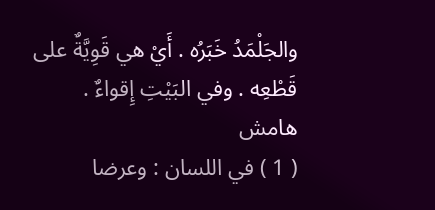والجَلْمَدُ خَبَرُه . أَيْ هي قَوِيَّةٌ على قَطْعِه . وفي البَيْتِ إِقواءٌ .
هامش
( 1 ) في اللسان : وعرضا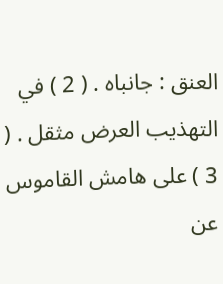العنق : جانباه . ( 2 ) في التهذيب العرض مثقل . ( 3 ) على هامش القاموس عن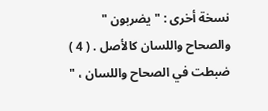نسخة أخرى : " يضربون " والصحاح واللسان كالأصل . ( 4 ) ضبطت في الصحاح واللسان ، "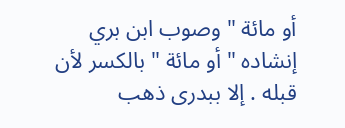أو مائة " وصوب ابن بري إنشاده " أو مائة " بالكسر لأن قبله . إلا ببدرى ذهب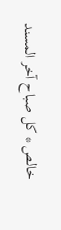خالص * كل صباح آخر المسند